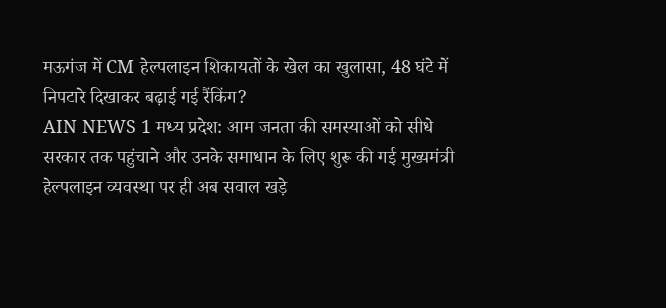मऊगंज में CM हेल्पलाइन शिकायतों के खेल का खुलासा, 48 घंटे में निपटारे दिखाकर बढ़ाई गई रैंकिंग?
AIN NEWS 1 मध्य प्रदेश: आम जनता की समस्याओं को सीधे सरकार तक पहुंचाने और उनके समाधान के लिए शुरू की गई मुख्यमंत्री हेल्पलाइन व्यवस्था पर ही अब सवाल खड़े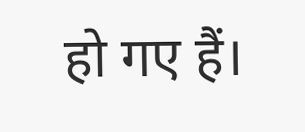हो गए हैं।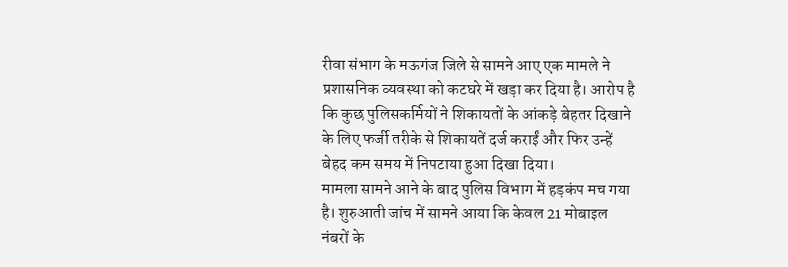रीवा संभाग के मऊगंज जिले से सामने आए एक मामले ने प्रशासनिक व्यवस्था को कटघरे में खड़ा कर दिया है। आरोप है कि कुछ पुलिसकर्मियों ने शिकायतों के आंकड़े बेहतर दिखाने के लिए फर्जी तरीके से शिकायतें दर्ज कराईं और फिर उन्हें बेहद कम समय में निपटाया हुआ दिखा दिया।
मामला सामने आने के बाद पुलिस विभाग में हड़कंप मच गया है। शुरुआती जांच में सामने आया कि केवल 21 मोबाइल नंबरों के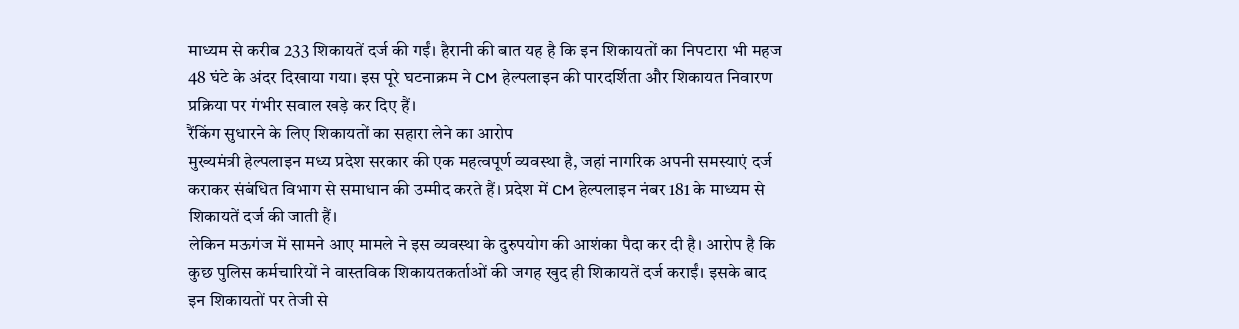माध्यम से करीब 233 शिकायतें दर्ज की गईं। हैरानी की बात यह है कि इन शिकायतों का निपटारा भी महज 48 घंटे के अंदर दिखाया गया। इस पूरे घटनाक्रम ने CM हेल्पलाइन की पारदर्शिता और शिकायत निवारण प्रक्रिया पर गंभीर सवाल खड़े कर दिए हैं।
रैंकिंग सुधारने के लिए शिकायतों का सहारा लेने का आरोप
मुख्यमंत्री हेल्पलाइन मध्य प्रदेश सरकार की एक महत्वपूर्ण व्यवस्था है, जहां नागरिक अपनी समस्याएं दर्ज कराकर संबंधित विभाग से समाधान की उम्मीद करते हैं। प्रदेश में CM हेल्पलाइन नंबर 181 के माध्यम से शिकायतें दर्ज की जाती हैं।
लेकिन मऊगंज में सामने आए मामले ने इस व्यवस्था के दुरुपयोग की आशंका पैदा कर दी है। आरोप है कि कुछ पुलिस कर्मचारियों ने वास्तविक शिकायतकर्ताओं की जगह खुद ही शिकायतें दर्ज कराईं। इसके बाद इन शिकायतों पर तेजी से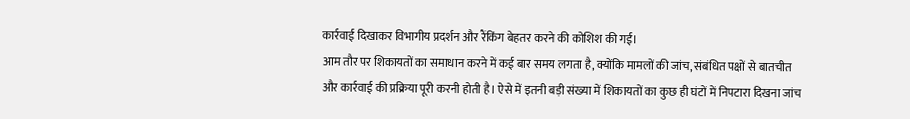कार्रवाई दिखाकर विभागीय प्रदर्शन और रैंकिंग बेहतर करने की कोशिश की गई।
आम तौर पर शिकायतों का समाधान करने में कई बार समय लगता है, क्योंकि मामलों की जांच, संबंधित पक्षों से बातचीत और कार्रवाई की प्रक्रिया पूरी करनी होती है। ऐसे में इतनी बड़ी संख्या में शिकायतों का कुछ ही घंटों में निपटारा दिखना जांच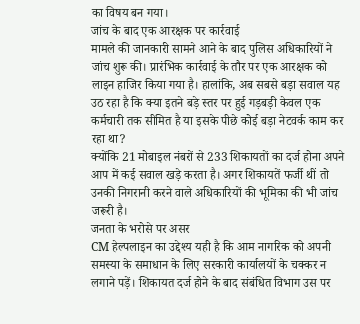का विषय बन गया।
जांच के बाद एक आरक्षक पर कार्रवाई
मामले की जानकारी सामने आने के बाद पुलिस अधिकारियों ने जांच शुरू की। प्रारंभिक कार्रवाई के तौर पर एक आरक्षक को लाइन हाजिर किया गया है। हालांकि, अब सबसे बड़ा सवाल यह उठ रहा है कि क्या इतने बड़े स्तर पर हुई गड़बड़ी केवल एक कर्मचारी तक सीमित है या इसके पीछे कोई बड़ा नेटवर्क काम कर रहा था?
क्योंकि 21 मोबाइल नंबरों से 233 शिकायतों का दर्ज होना अपने आप में कई सवाल खड़े करता है। अगर शिकायतें फर्जी थीं तो उनकी निगरानी करने वाले अधिकारियों की भूमिका की भी जांच जरूरी है।
जनता के भरोसे पर असर
CM हेल्पलाइन का उद्देश्य यही है कि आम नागरिक को अपनी समस्या के समाधान के लिए सरकारी कार्यालयों के चक्कर न लगाने पड़ें। शिकायत दर्ज होने के बाद संबंधित विभाग उस पर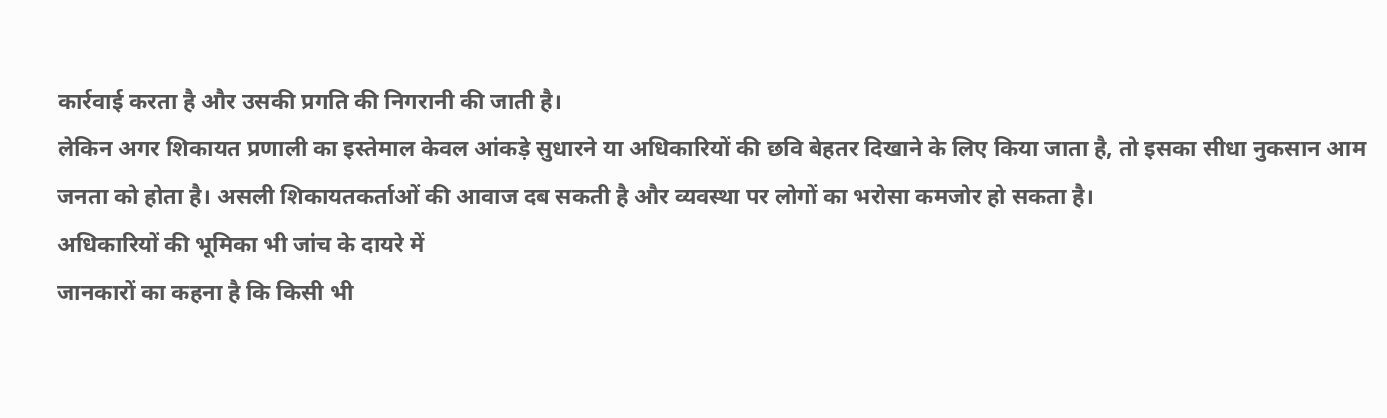कार्रवाई करता है और उसकी प्रगति की निगरानी की जाती है।
लेकिन अगर शिकायत प्रणाली का इस्तेमाल केवल आंकड़े सुधारने या अधिकारियों की छवि बेहतर दिखाने के लिए किया जाता है, तो इसका सीधा नुकसान आम जनता को होता है। असली शिकायतकर्ताओं की आवाज दब सकती है और व्यवस्था पर लोगों का भरोसा कमजोर हो सकता है।
अधिकारियों की भूमिका भी जांच के दायरे में
जानकारों का कहना है कि किसी भी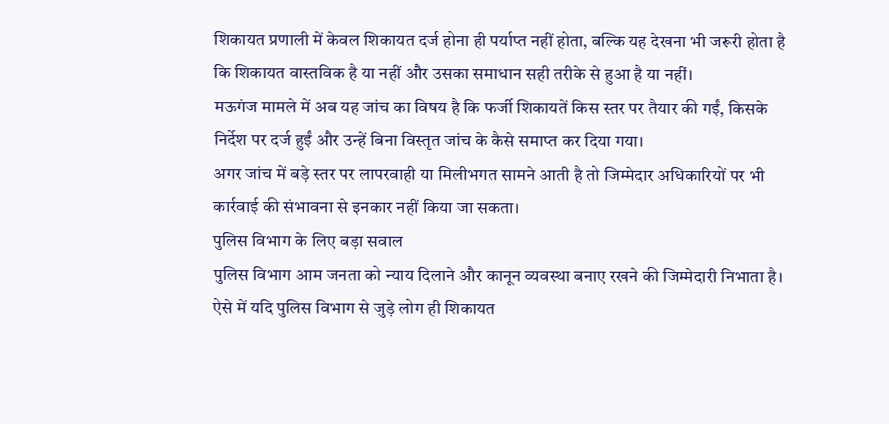शिकायत प्रणाली में केवल शिकायत दर्ज होना ही पर्याप्त नहीं होता, बल्कि यह देखना भी जरूरी होता है कि शिकायत वास्तविक है या नहीं और उसका समाधान सही तरीके से हुआ है या नहीं।
मऊगंज मामले में अब यह जांच का विषय है कि फर्जी शिकायतें किस स्तर पर तैयार की गईं, किसके निर्देश पर दर्ज हुईं और उन्हें बिना विस्तृत जांच के कैसे समाप्त कर दिया गया।
अगर जांच में बड़े स्तर पर लापरवाही या मिलीभगत सामने आती है तो जिम्मेदार अधिकारियों पर भी कार्रवाई की संभावना से इनकार नहीं किया जा सकता।
पुलिस विभाग के लिए बड़ा सवाल
पुलिस विभाग आम जनता को न्याय दिलाने और कानून व्यवस्था बनाए रखने की जिम्मेदारी निभाता है। ऐसे में यदि पुलिस विभाग से जुड़े लोग ही शिकायत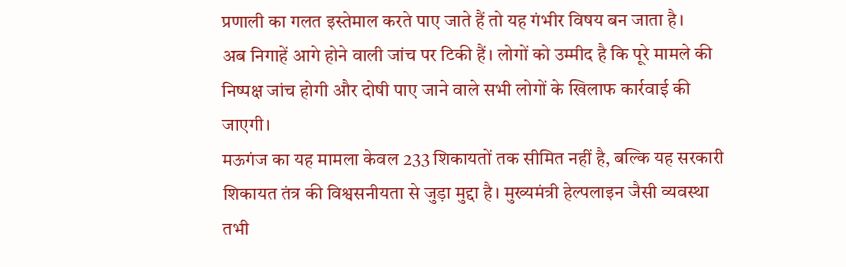प्रणाली का गलत इस्तेमाल करते पाए जाते हैं तो यह गंभीर विषय बन जाता है।
अब निगाहें आगे होने वाली जांच पर टिकी हैं। लोगों को उम्मीद है कि पूरे मामले की निष्पक्ष जांच होगी और दोषी पाए जाने वाले सभी लोगों के खिलाफ कार्रवाई की जाएगी।
मऊगंज का यह मामला केवल 233 शिकायतों तक सीमित नहीं है, बल्कि यह सरकारी शिकायत तंत्र की विश्वसनीयता से जुड़ा मुद्दा है। मुख्यमंत्री हेल्पलाइन जैसी व्यवस्था तभी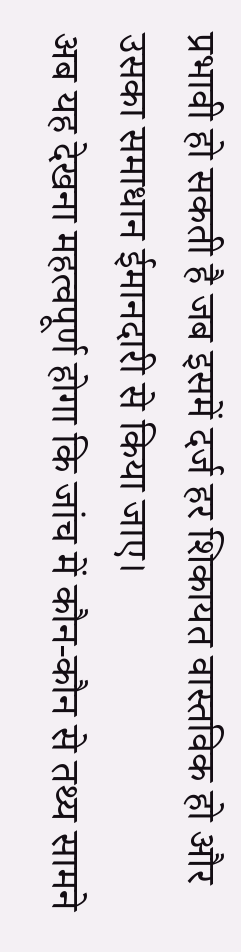प्रभावी हो सकती है जब इसमें दर्ज हर शिकायत वास्तविक हो और उसका समाधान ईमानदारी से किया जाए।
अब यह देखना महत्वपूर्ण होगा कि जांच में कौन-कौन से तथ्य सामने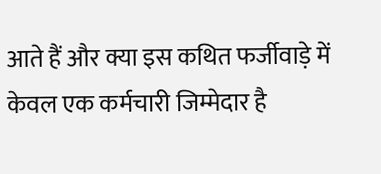आते हैं और क्या इस कथित फर्जीवाड़े में केवल एक कर्मचारी जिम्मेदार है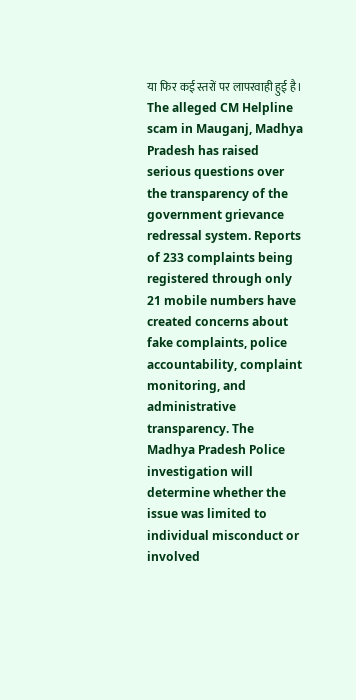या फिर कई स्तरों पर लापरवाही हुई है।
The alleged CM Helpline scam in Mauganj, Madhya Pradesh has raised serious questions over the transparency of the government grievance redressal system. Reports of 233 complaints being registered through only 21 mobile numbers have created concerns about fake complaints, police accountability, complaint monitoring, and administrative transparency. The Madhya Pradesh Police investigation will determine whether the issue was limited to individual misconduct or involved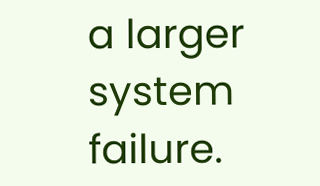a larger system failure.